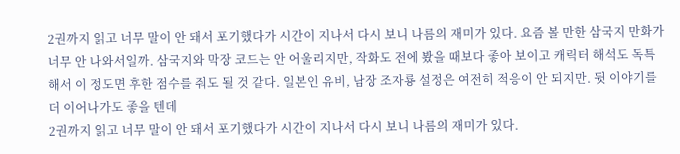2권까지 읽고 너무 말이 안 돼서 포기했다가 시간이 지나서 다시 보니 나름의 재미가 있다. 요즘 볼 만한 삼국지 만화가 너무 안 나와서일까. 삼국지와 막장 코드는 안 어울리지만, 작화도 전에 봤을 때보다 좋아 보이고 캐릭터 해석도 독특해서 이 정도면 후한 점수를 줘도 될 것 같다. 일본인 유비, 남장 조자룡 설정은 여전히 적응이 안 되지만. 뒷 이야기를 더 이어나가도 좋을 텐데
2권까지 읽고 너무 말이 안 돼서 포기했다가 시간이 지나서 다시 보니 나름의 재미가 있다.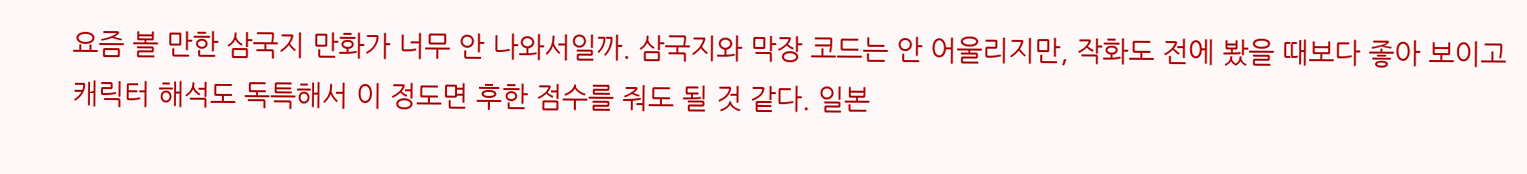요즘 볼 만한 삼국지 만화가 너무 안 나와서일까. 삼국지와 막장 코드는 안 어울리지만, 작화도 전에 봤을 때보다 좋아 보이고 캐릭터 해석도 독특해서 이 정도면 후한 점수를 줘도 될 것 같다. 일본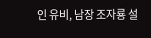인 유비, 남장 조자룡 설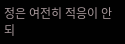정은 여전히 적응이 안 되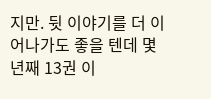지만. 뒷 이야기를 더 이어나가도 좋을 텐데 몇 년째 13권 이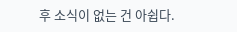후 소식이 없는 건 아쉽다.